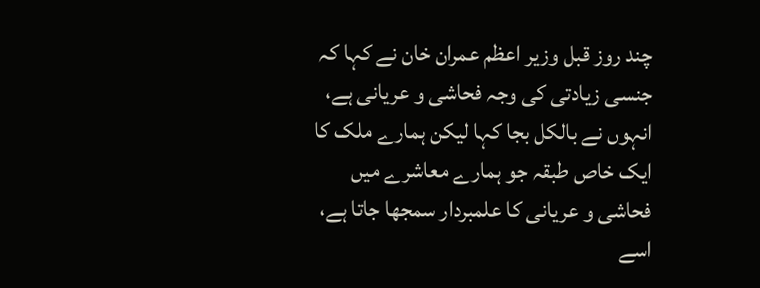چند روز قبل وزیر اعظم عمران خان نے کہا کہ جنسی زیادتی کی وجہ فحاشی و عریانی ہے، انہوں نے بالکل بجا کہا لیکن ہمارے ملک کا ایک خاص طبقہ جو ہمارے معاشرے میں فحاشی و عریانی کا علمبردار سمجھا جاتا ہے، اسے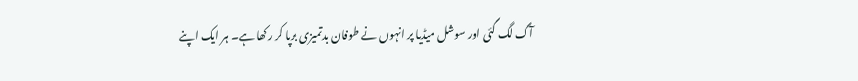آگ لگ گئی اور سوشل میڈیا پر انہوں نے طوفان بدتمیزی برپا کر رکھا ہے۔ ہر ایک اپنے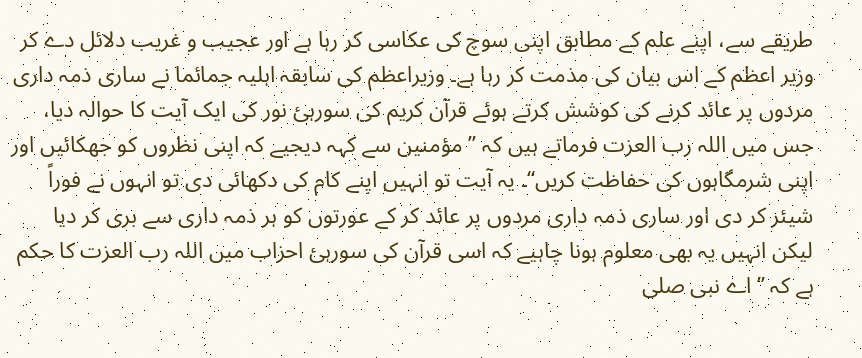طریقے سے، اپنے علم کے مطابق اپنی سوچ کی عکاسی کر رہا ہے اور عجیب و غریب دلائل دے کر وزیر اعظم کے اس بیان کی مذمت کر رہا ہے۔ وزیراعظم کی سابقہ اہلیہ جمائما نے ساری ذمہ داری مردوں پر عائد کرنے کی کوشش کرتے ہوئے قرآن کریم کی سورہئ نور کی ایک آیت کا حوالہ دیا، جس میں اللہ رب العزت فرماتے ہیں کہ ”مؤمنین سے کہہ دیجیے کہ اپنی نظروں کو جھکائیں اور اپنی شرمگاہوں کی حفاظت کریں“۔ یہ آیت تو انہیں اپنے کام کی دکھائی دی تو انہوں نے فوراً شیئر کر دی اور ساری ذمہ داری مردوں پر عائد کر کے عورتوں کو ہر ذمہ داری سے بری کر دیا لیکن انہیں یہ بھی معلوم ہونا چاہیے کہ اسی قرآن کی سورہئ احزاب میں اللہ رب العزت کا حکم ہے کہ ”اے نبی صلى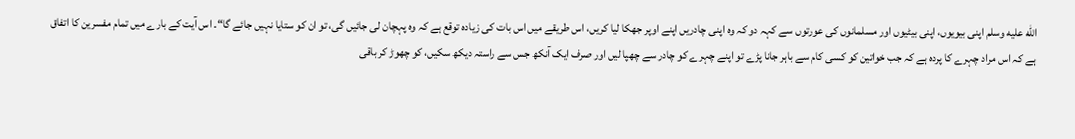الله عليه وسلم اپنی بیویوں، اپنی بیٹیوں اور مسلمانوں کی عورتوں سے کہہ دو کہ وہ اپنی چادریں اپنے اوپر جھکا لیا کریں، اس طریقے میں اس بات کی زیادہ توقع ہے کہ وہ پہچان لی جائیں گی، تو ان کو ستایا نہیں جائے گا“۔ اس آیت کے بارے میں تمام مفسرین کا اتفاق ہے کہ اس مراد چہرے کا پردہ ہے کہ جب خواتین کو کسی کام سے باہر جانا پڑے تو اپنے چہرے کو چادر سے چھپا لیں اور صرف ایک آنکھ جس سے راستہ دیکھ سکیں، کو چھوڑ کر باقی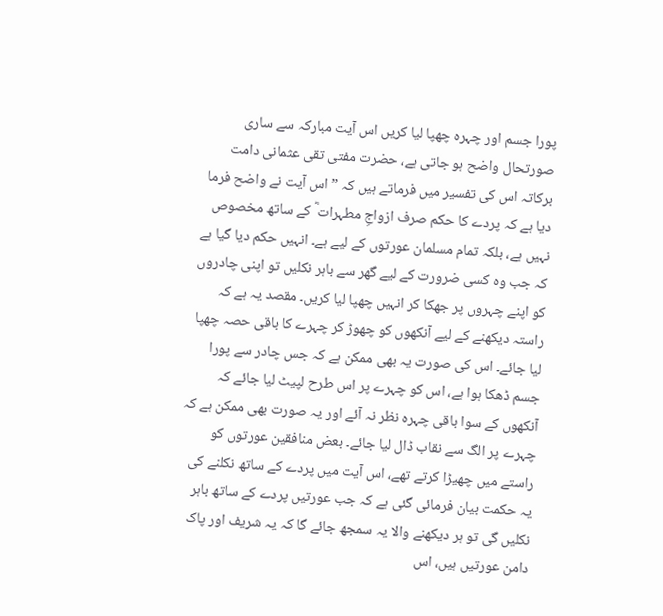پورا جسم اور چہرہ چھپا لیا کریں اس آیت مبارکہ سے ساری صورتحال واضح ہو جاتی ہے، حضرت مفتی تقی عثمانی دامت برکاتہ اس کی تفسیر میں فرماتے ہیں کہ ”اس آیت نے واضح فرما دیا ہے کہ پردے کا حکم صرف ازواجِ مطہرات ؓ کے ساتھ مخصوص نہیں ہے، بلکہ تمام مسلمان عورتوں کے لیے ہے۔ انہیں حکم دیا گیا ہے کہ جب وہ کسی ضرورت کے لیے گھر سے باہر نکلیں تو اپنی چادروں کو اپنے چہروں پر جھکا کر انہیں چھپا لیا کریں۔ مقصد یہ ہے کہ راستہ دیکھنے کے لیے آنکھوں کو چھوڑ کر چہرے کا باقی حصہ چھپا لیا جائے۔ اس کی صورت یہ بھی ممکن ہے کہ جس چادر سے پورا جسم ڈھکا ہوا ہے، اس کو چہرے پر اس طرح لپیٹ لیا جائے کہ آنکھوں کے سوا باقی چہرہ نظر نہ آئے اور یہ صورت بھی ممکن ہے کہ چہرے پر الگ سے نقاب ڈال لیا جائے۔ بعض منافقین عورتوں کو راستے میں چھیڑا کرتے تھے، اس آیت میں پردے کے ساتھ نکلنے کی یہ حکمت بیان فرمائی گئی ہے کہ جب عورتیں پردے کے ساتھ باہر نکلیں گی تو ہر دیکھنے والا یہ سمجھ جائے گا کہ یہ شریف اور پاک دامن عورتیں ہیں، اس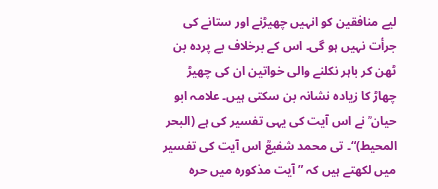لیے منافقین کو انہیں چھیڑنے اور ستانے کی جرأت نہیں ہو گی۔ اس کے برخلاف بے پردہ بن ٹھن کر باہر نکلنے والی خواتین ان کی چھیڑ چھاڑ کا زیادہ نشانہ بن سکتی ہیں۔ علامہ ابو حیان ؒ نے اس آیت کی یہی تفسیر کی ہے (البحر المحیط)“۔ تی محمد شفیعؒ اس آیت کی تفسیر میں لکھتے ہیں کہ ”آیت مذکورہ میں حرہ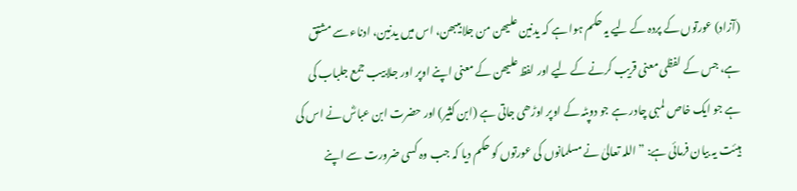(آزاد) عورتوں کے پردہ کے لیے یہ حکم ہوا ہے کہ یدنین علیھن من جلابیبھن، اس میں یدنین، ادناء سے مشتق ہے، جس کے لفظی معنی قریب کرنے کے لیے اور لفظ علیھن کے معنی اپنے اوپر اور جلابیب جمع جلباب کی ہے جو ایک خاص لمبی چادر ہے جو دوپٹہ کے اوپر اوڑھی جاتی ہے (ابن کثیر) اور حضرت ابن عباسؓ نے اس کی ہیئت یہ بیان فرمائی ہے: ”اللہ تعالیٰ نے مسلمانوں کی عورتوں کو حکم دیا کہ جب وہ کسی ضرورت سے اپنے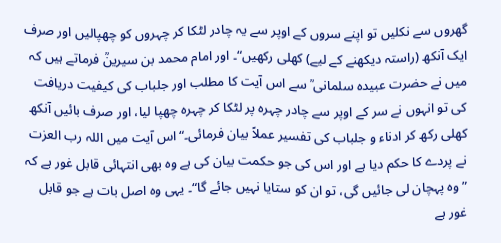گھروں سے نکلیں تو اپنے سروں کے اوپر سے یہ چادر لٹکا کر چہروں کو چھپالیں اور صرف ایک آنکھ (راستہ دیکھنے کے لیے) کھلی رکھیں“۔ اور امام محمد بن سیرینؒ فرماتے ہیں کہ میں نے حضرت عبیدہ سلمانی ؒ سے اس آیت کا مطلب اور جلباب کی کیفیت دریافت کی تو انہوں نے سر کے اوپر سے چادر چہرہ پر لٹکا کر چہرہ چھپا لیا، اور صرف بائیں آنکھ کھلی رکھ کر ادناء و جلباب کی تفسیر عملاً بیان فرمائی۔“اس آیت میں اللہ رب العزت نے پردے کا حکم دیا ہے اور اس کی جو حکمت بیان کی ہے وہ بھی انتہائی قابل غور ہے کہ ” وہ پہچان لی جائیں گی، تو ان کو ستایا نہیں جائے گا“۔ یہی وہ اصل بات ہے جو قابل غور ہے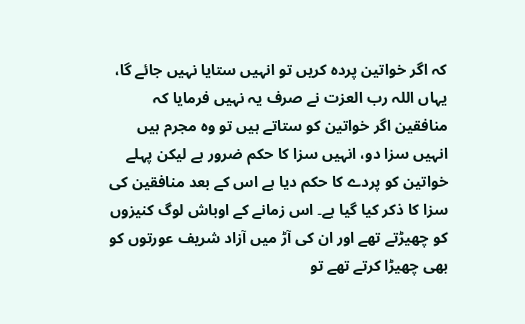کہ اگر خواتین پردہ کریں تو انہیں ستایا نہیں جائے گا، یہاں اللہ رب العزت نے صرف یہ نہیں فرمایا کہ منافقین اگر خواتین کو ستاتے ہیں تو وہ مجرم ہیں انہیں سزا دو، انہیں سزا کا حکم ضرور ہے لیکن پہلے خواتین کو پردے کا حکم دیا ہے اس کے بعد منافقین کی سزا کا ذکر کیا گیا ہے۔ اس زمانے کے اوباش لوگ کنیزوں کو چھیڑتے تھے اور ان کی آڑ میں آزاد شریف عورتوں کو بھی چھیڑا کرتے تھے تو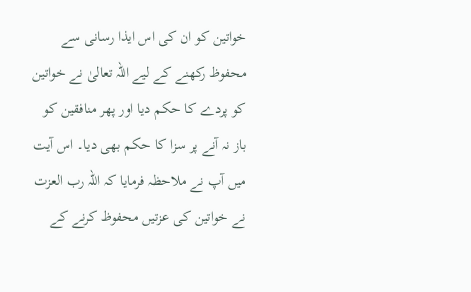خواتین کو ان کی اس ایذا رسانی سے محفوظ رکھنے کے لیے اللہ تعالیٰ نے خواتین کو پردے کا حکم دیا اور پھر منافقین کو باز نہ آنے پر سزا کا حکم بھی دیا۔ اس آیت میں آپ نے ملاحظہ فرمایا کہ اللہ رب العزت نے خواتین کی عزتیں محفوظ کرنے کے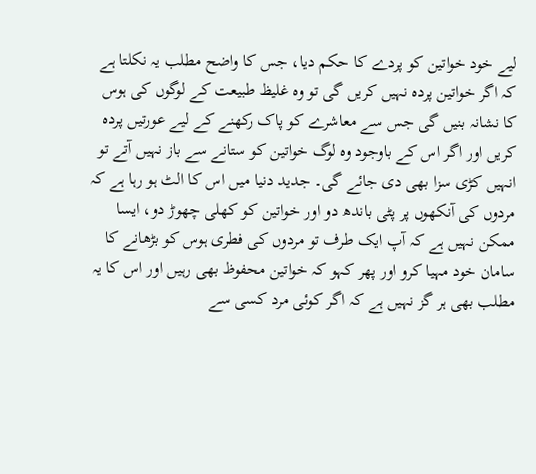لیے خود خواتین کو پردے کا حکم دیا، جس کا واضح مطلب یہ نکلتا ہے کہ اگر خواتین پردہ نہیں کریں گی تو وہ غلیظ طبیعت کے لوگوں کی ہوس کا نشانہ بنیں گی جس سے معاشرے کو پاک رکھنے کے لیے عورتیں پردہ کریں اور اگر اس کے باوجود وہ لوگ خواتین کو ستانے سے باز نہیں آتے تو انہیں کڑی سزا بھی دی جائے گی۔ جدید دنیا میں اس کا الٹ ہو رہا ہے کہ مردوں کی آنکھوں پر پٹی باندھ دو اور خواتین کو کھلی چھوڑ دو، ایسا ممکن نہیں ہے کہ آپ ایک طرف تو مردوں کی فطری ہوس کو بڑھانے کا سامان خود مہیا کرو اور پھر کہو کہ خواتین محفوظ بھی رہیں اور اس کا یہ مطلب بھی ہر گز نہیں ہے کہ اگر کوئی مرد کسی سے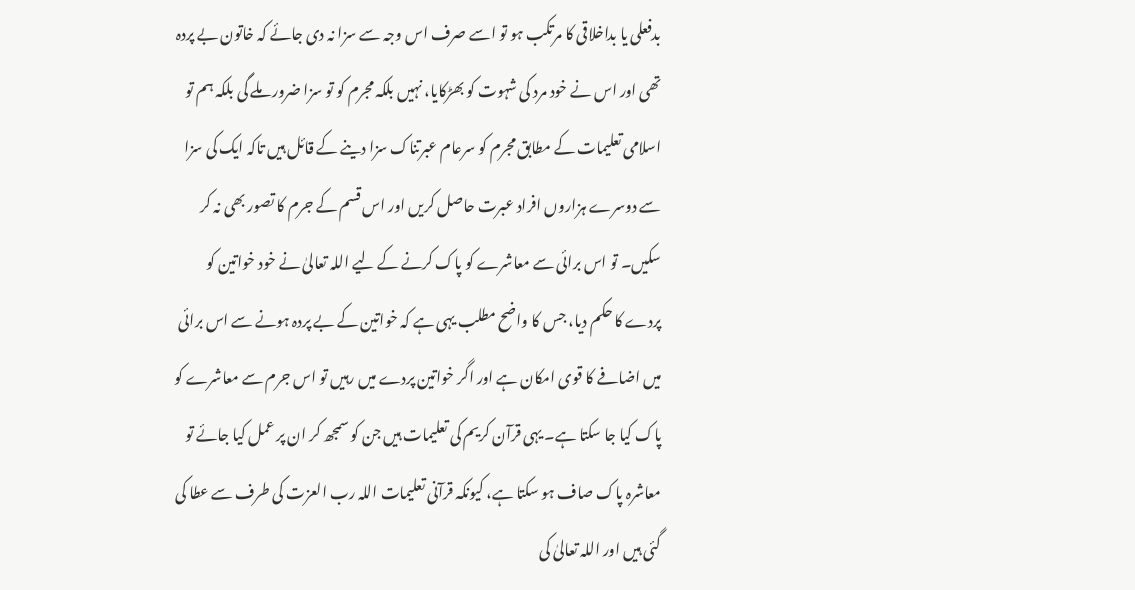بدفعلی یا بداخلاقی کا مرتکب ہو تو اسے صرف اس وجہ سے سزا نہ دی جائے کہ خاتون بے پردہ تھی اور اس نے خود مرد کی شہوت کو بھڑکایا، نہیں بلکہ مجرم کو تو سزا ضرور ملے گی بلکہ ہم تو اسلامی تعلیمات کے مطابق مجرم کو سرعام عبرتناک سزا دینے کے قائل ہیں تاکہ ایک کی سزا سے دوسرے ہزاروں افراد عبرت حاصل کریں اور اس قسم کے جرم کا تصور بھی نہ کر سکیں۔ تو اس برائی سے معاشرے کو پاک کرنے کے لیے اللہ تعالیٰ نے خود خواتین کو پردے کا حکم دیا، جس کا واضح مطلب یہی ہے کہ خواتین کے بے پردہ ہونے سے اس برائی میں اضافے کا قوی امکان ہے اور اگر خواتین پردے میں رہیں تو اس جرم سے معاشرے کو پاک کیا جا سکتا ہے۔ یہی قرآن کریم کی تعلیمات ہیں جن کو سمجھ کر ان پر عمل کیا جائے تو معاشرہ پاک صاف ہو سکتا ہے، کیونکہ قرآنی تعلیمات اللہ رب العزت کی طرف سے عطا کی گئی ہیں اور اللہ تعالیٰ کی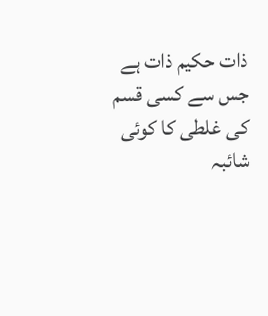ذات حکیم ذات ہے جس سے کسی قسم کی غلطی کا کوئی شائبہ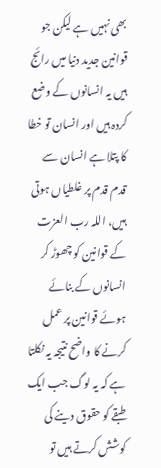بھی نہیں ہے لیکن جو قوانین جدید دنیا میں رائج ہیں یہ انسانوں کے وضع کردہ ہیں اور انسان تو خطا کا پتلا ہے انسان سے قدم قدم پر غلطیاں ہوتی ہیں، اللہ رب العزت کے قوانین کو چھوڑ کر انسانوں کے بنائے ہوئے قوانین پر عمل کرنے کا واضح نتیجہ یہ نکلتا ہے کہ یہ لوگ جب ایک طبقے کو حقوق دینے کی کوشش کرتے ہیں تو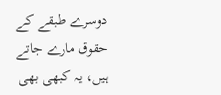دوسرے طبقے کے حقوق مارے جاتے ہیں، یہ کبھی بھی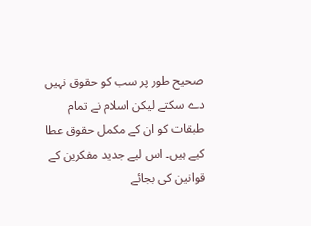صحیح طور پر سب کو حقوق نہیں دے سکتے لیکن اسلام نے تمام طبقات کو ان کے مکمل حقوق عطا کیے ہیں۔ اس لیے جدید مفکرین کے قوانین کی بجائے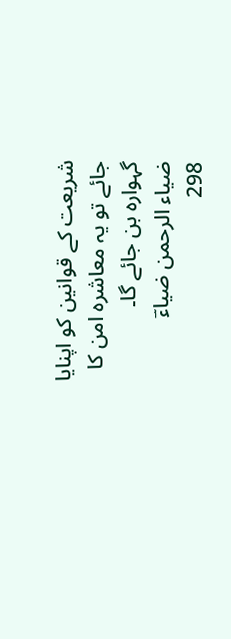شریعت کے قوانین کو اپنایا جائے تو یہ معاشرہ امن کا گہوارہ بن جائے گا۔
ضیاء الرحمن ضیاءؔ
298